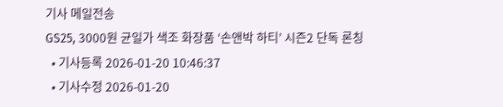기사 메일전송
GS25, 3000원 균일가 색조 화장품 ‘손앤박 하티’ 시즌2 단독 론칭
  • 기사등록 2026-01-20 10:46:37
  • 기사수정 2026-01-20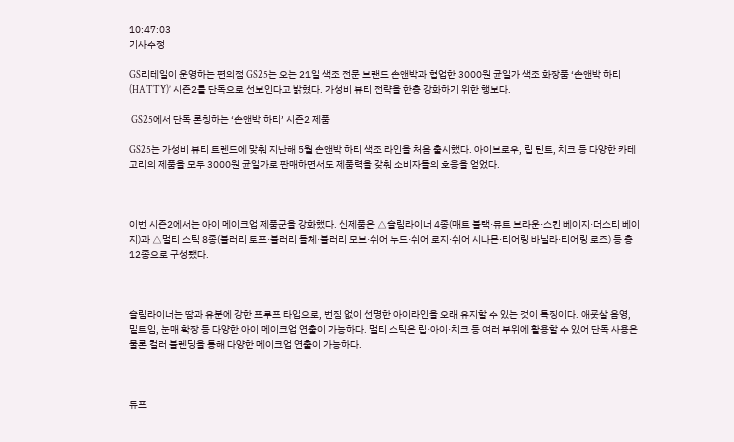10:47:03
기사수정

GS리테일이 운영하는 편의점 GS25는 오는 21일 색조 전문 브랜드 손앤박과 협업한 3000원 균일가 색조 화장품 ‘손앤박 하티(HATTY)’ 시즌2를 단독으로 선보인다고 밝혔다. 가성비 뷰티 전략을 한층 강화하기 위한 행보다.

 GS25에서 단독 론칭하는 ‘손앤박 하티’ 시즌2 제품

GS25는 가성비 뷰티 트렌드에 맞춰 지난해 5월 손앤박 하티 색조 라인을 처음 출시했다. 아이브로우, 립 틴트, 치크 등 다양한 카테고리의 제품을 모두 3000원 균일가로 판매하면서도 제품력을 갖춰 소비자들의 호응을 얻었다.



이번 시즌2에서는 아이 메이크업 제품군을 강화했다. 신제품은 △슬림라이너 4종(매트 블랙·뮤트 브라운·스킨 베이지·더스티 베이지)과 △멀티 스틱 8종(블러리 토프·블러리 돌체·블러리 모브·쉬어 누드·쉬어 로지·쉬어 시나몬·티어링 바닐라·티어링 로즈) 등 총 12종으로 구성됐다.



슬림라이너는 땀과 유분에 강한 프루프 타입으로, 번짐 없이 선명한 아이라인을 오래 유지할 수 있는 것이 특징이다. 애굣살 음영, 밑트임, 눈매 확장 등 다양한 아이 메이크업 연출이 가능하다. 멀티 스틱은 립·아이·치크 등 여러 부위에 활용할 수 있어 단독 사용은 물론 컬러 블렌딩을 통해 다양한 메이크업 연출이 가능하다.



듀프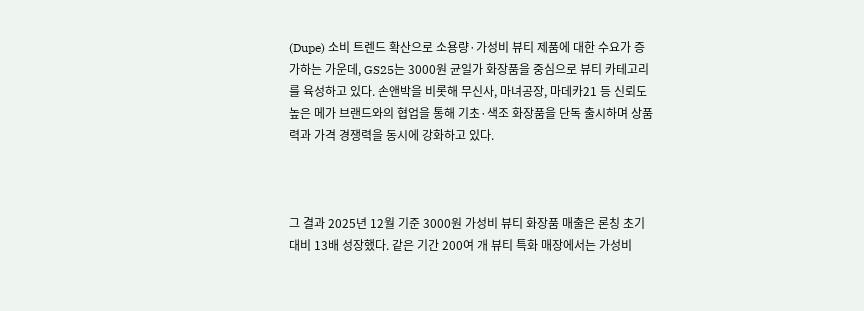(Dupe) 소비 트렌드 확산으로 소용량·가성비 뷰티 제품에 대한 수요가 증가하는 가운데, GS25는 3000원 균일가 화장품을 중심으로 뷰티 카테고리를 육성하고 있다. 손앤박을 비롯해 무신사, 마녀공장, 마데카21 등 신뢰도 높은 메가 브랜드와의 협업을 통해 기초·색조 화장품을 단독 출시하며 상품력과 가격 경쟁력을 동시에 강화하고 있다.



그 결과 2025년 12월 기준 3000원 가성비 뷰티 화장품 매출은 론칭 초기 대비 13배 성장했다. 같은 기간 200여 개 뷰티 특화 매장에서는 가성비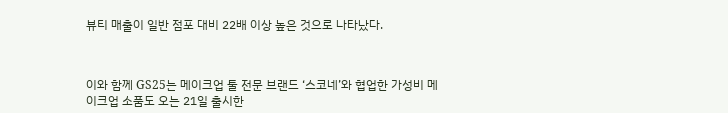뷰티 매출이 일반 점포 대비 22배 이상 높은 것으로 나타났다.



이와 함께 GS25는 메이크업 툴 전문 브랜드 ‘스코네’와 협업한 가성비 메이크업 소품도 오는 21일 출시한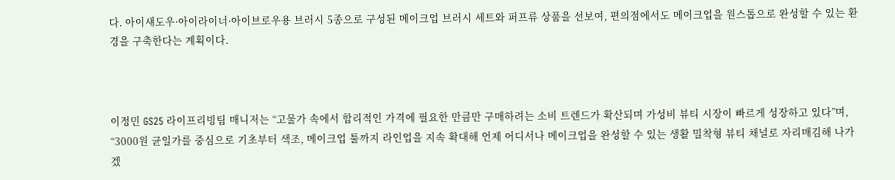다. 아이섀도우·아이라이너·아이브로우용 브러시 5종으로 구성된 메이크업 브러시 세트와 퍼프류 상품을 선보여, 편의점에서도 메이크업을 원스톱으로 완성할 수 있는 환경을 구축한다는 계획이다.



이정민 GS25 라이프리빙팀 매니저는 “고물가 속에서 합리적인 가격에 필요한 만큼만 구매하려는 소비 트렌드가 확산되며 가성비 뷰티 시장이 빠르게 성장하고 있다”며, “3000원 균일가를 중심으로 기초부터 색조, 메이크업 툴까지 라인업을 지속 확대해 언제 어디서나 메이크업을 완성할 수 있는 생활 밀착형 뷰티 채널로 자리매김해 나가겠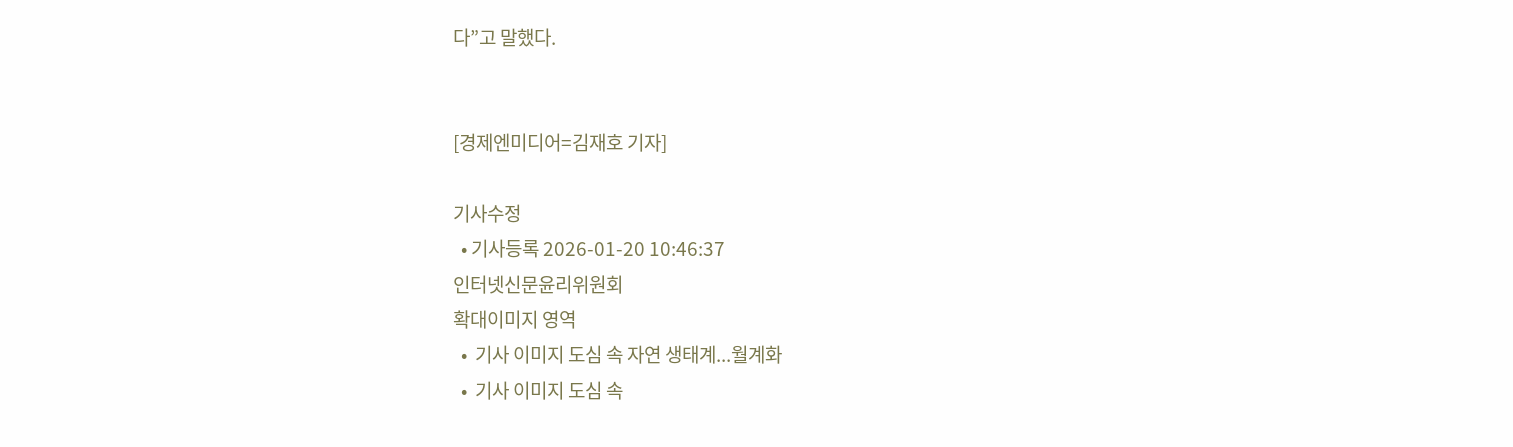다”고 말했다.


[경제엔미디어=김재호 기자]

기사수정
  • 기사등록 2026-01-20 10:46:37
인터넷신문윤리위원회
확대이미지 영역
  •  기사 이미지 도심 속 자연 생태계...월계화
  •  기사 이미지 도심 속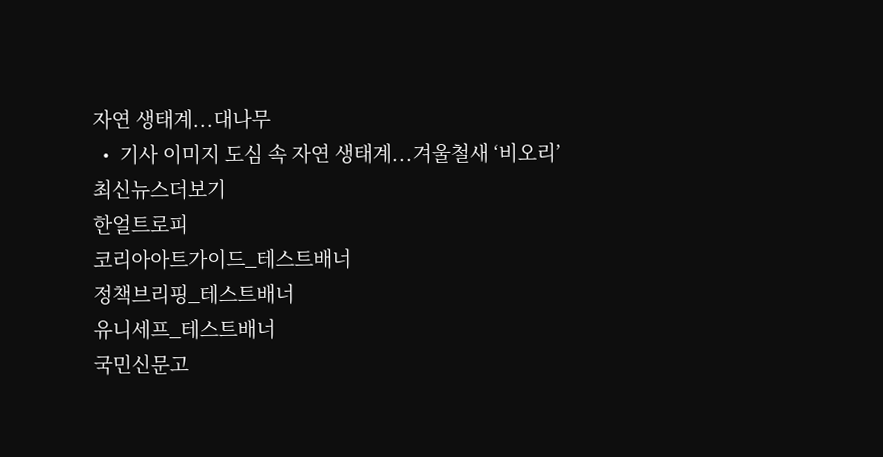자연 생태계...대나무
  •  기사 이미지 도심 속 자연 생태계...겨울철새 ‘비오리’
최신뉴스더보기
한얼트로피
코리아아트가이드_테스트배너
정책브리핑_테스트배너
유니세프_테스트배너
국민신문고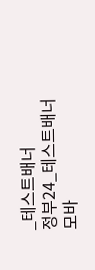_테스트배너
정부24_테스트배너
모바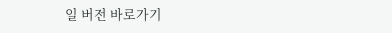일 버전 바로가기